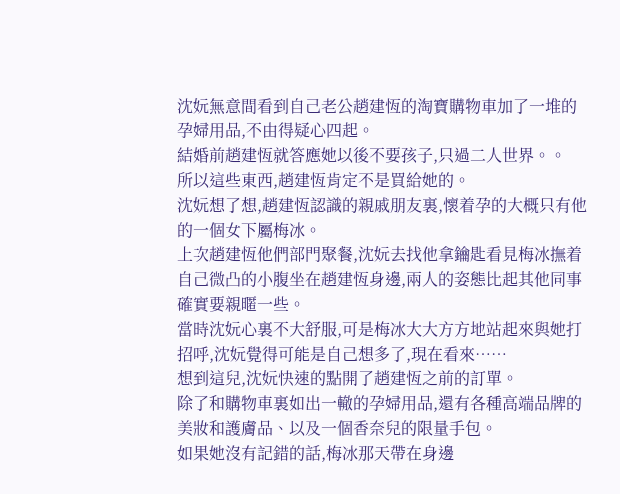沈妧無意間看到自己老公趙建恆的淘寶購物車加了一堆的孕婦用品,不由得疑心四起。
結婚前趙建恆就答應她以後不要孩子,只過二人世界。。
所以這些東西,趙建恆肯定不是買給她的。
沈妧想了想,趙建恆認識的親戚朋友裏,懷着孕的大概只有他的一個女下屬梅冰。
上次趙建恆他們部門聚餐,沈妧去找他拿鑰匙看見梅冰撫着自己微凸的小腹坐在趙建恆身邊,兩人的姿態比起其他同事確實要親暱一些。
當時沈妧心裏不大舒服,可是梅冰大大方方地站起來與她打招呼,沈妧覺得可能是自己想多了,現在看來……
想到這兒,沈妧快速的點開了趙建恆之前的訂單。
除了和購物車裏如出一轍的孕婦用品,還有各種高端品牌的美妝和護膚品、以及一個香奈兒的限量手包。
如果她沒有記錯的話,梅冰那天帶在身邊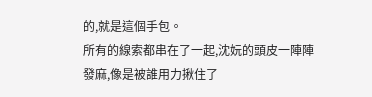的,就是這個手包。
所有的線索都串在了一起,沈妧的頭皮一陣陣發麻,像是被誰用力揪住了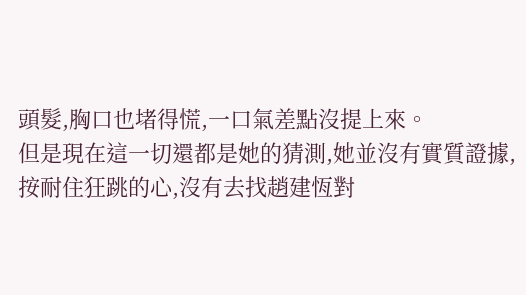頭髮,胸口也堵得慌,一口氣差點沒提上來。
但是現在這一切還都是她的猜測,她並沒有實質證據,按耐住狂跳的心,沒有去找趙建恆對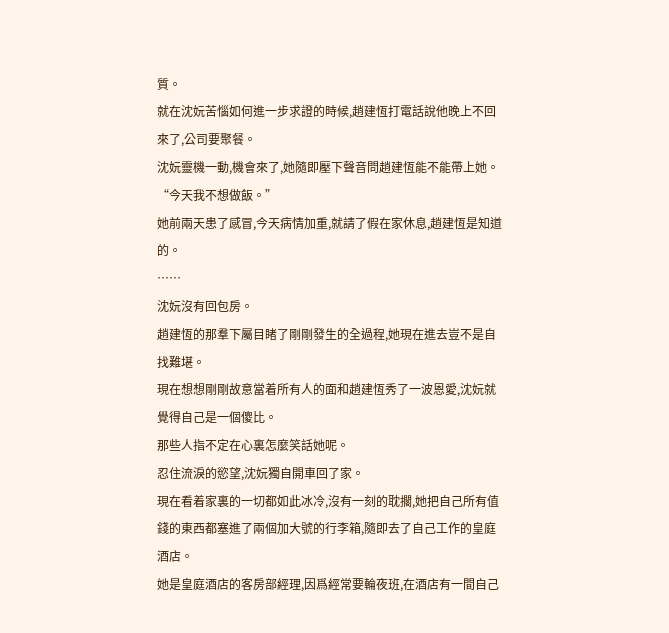質。
就在沈妧苦惱如何進一步求證的時候,趙建恆打電話說他晚上不回來了,公司要聚餐。
沈妧靈機一動,機會來了,她隨即壓下聲音問趙建恆能不能帶上她。
“今天我不想做飯。”
她前兩天患了感冒,今天病情加重,就請了假在家休息,趙建恆是知道的。
……
沈妧沒有回包房。
趙建恆的那羣下屬目睹了剛剛發生的全過程,她現在進去豈不是自找難堪。
現在想想剛剛故意當着所有人的面和趙建恆秀了一波恩愛,沈妧就覺得自己是一個傻比。
那些人指不定在心裏怎麼笑話她呢。
忍住流淚的慾望,沈妧獨自開車回了家。
現在看着家裏的一切都如此冰冷,沒有一刻的耽擱,她把自己所有值錢的東西都塞進了兩個加大號的行李箱,隨即去了自己工作的皇庭酒店。
她是皇庭酒店的客房部經理,因爲經常要輪夜班,在酒店有一間自己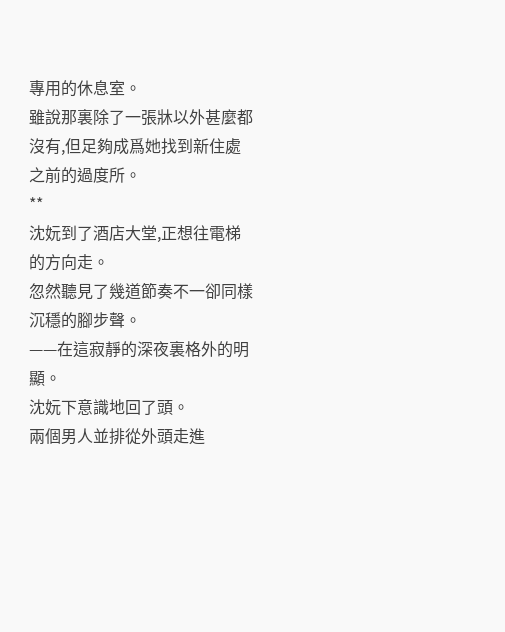專用的休息室。
雖說那裏除了一張牀以外甚麼都沒有,但足夠成爲她找到新住處之前的過度所。
**
沈妧到了酒店大堂,正想往電梯的方向走。
忽然聽見了幾道節奏不一卻同樣沉穩的腳步聲。
——在這寂靜的深夜裏格外的明顯。
沈妧下意識地回了頭。
兩個男人並排從外頭走進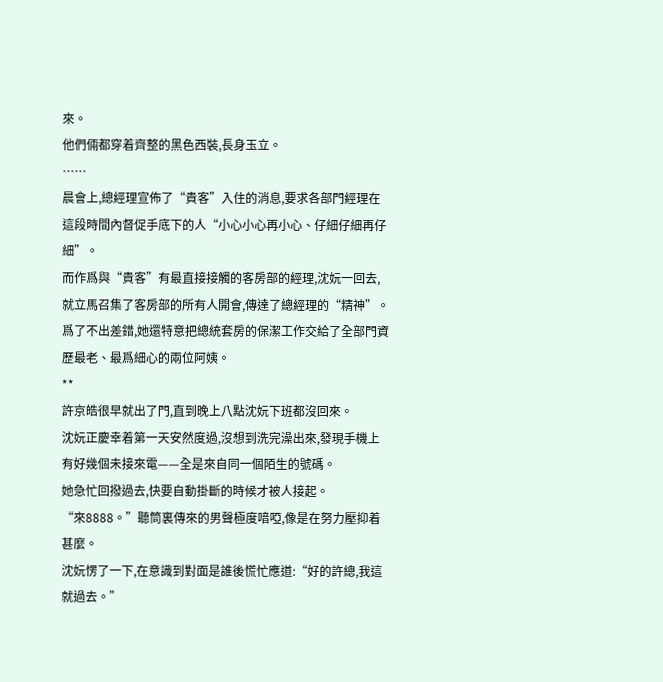來。
他們倆都穿着齊整的黑色西裝,長身玉立。
……
晨會上,總經理宣佈了“貴客”入住的消息,要求各部門經理在這段時間內督促手底下的人“小心小心再小心、仔細仔細再仔細”。
而作爲與“貴客”有最直接接觸的客房部的經理,沈妧一回去,就立馬召集了客房部的所有人開會,傳達了總經理的“精神”。爲了不出差錯,她還特意把總統套房的保潔工作交給了全部門資歷最老、最爲細心的兩位阿姨。
**
許京皓很早就出了門,直到晚上八點沈妧下班都沒回來。
沈妧正慶幸着第一天安然度過,沒想到洗完澡出來,發現手機上有好幾個未接來電——全是來自同一個陌生的號碼。
她急忙回撥過去,快要自動掛斷的時候才被人接起。
“來8888。”聽筒裏傳來的男聲極度喑啞,像是在努力壓抑着甚麼。
沈妧愣了一下,在意識到對面是誰後慌忙應道:“好的許總,我這就過去。”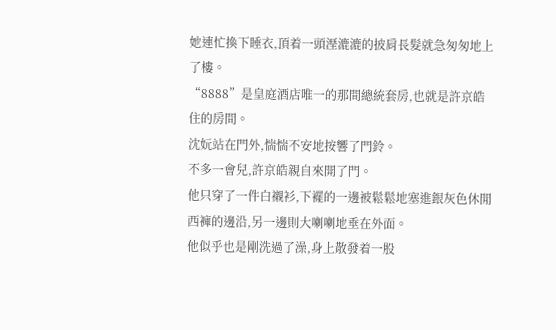她連忙換下睡衣,頂着一頭溼漉漉的披肩長髮就急匆匆地上了樓。
“8888”是皇庭酒店唯一的那間總統套房,也就是許京皓住的房間。
沈妧站在門外,惴惴不安地按響了門鈴。
不多一會兒,許京皓親自來開了門。
他只穿了一件白襯衫,下襬的一邊被鬆鬆地塞進銀灰色休閒西褲的邊沿,另一邊則大喇喇地垂在外面。
他似乎也是剛洗過了澡,身上散發着一股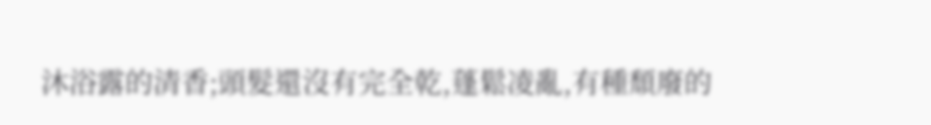沐浴露的清香;頭髮還沒有完全乾,蓬鬆凌亂,有種頹廢的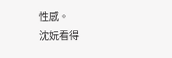性感。
沈妧看得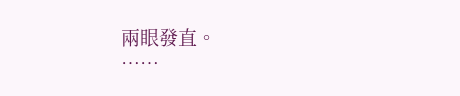兩眼發直。
……